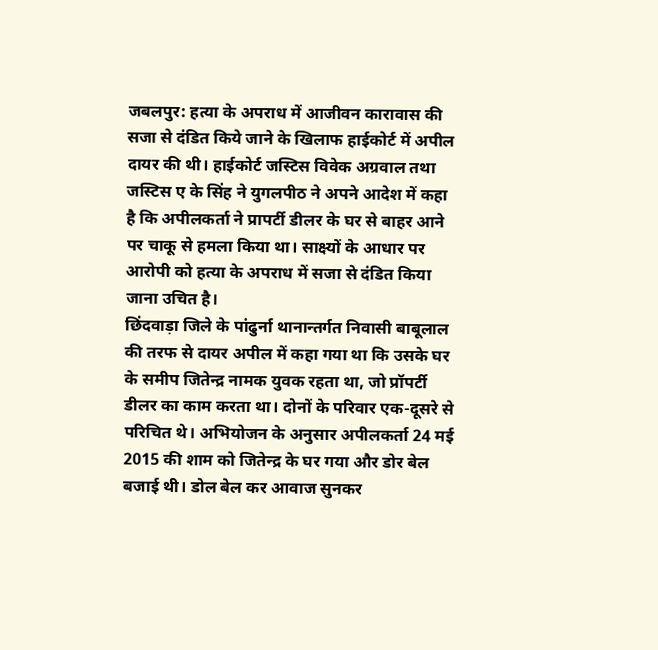जबलपुर: हत्या के अपराध में आजीवन कारावास की सजा से दंडित किये जाने के खिलाफ हाईकोर्ट में अपील दायर की थी। हाईकोर्ट जस्टिस विवेक अग्रवाल तथा जस्टिस ए के सिंह ने युगलपीठ ने अपने आदेश में कहा है कि अपीलकर्ता ने प्रापर्टी डीलर के घर से बाहर आने पर चाकू से हमला किया था। साक्ष्यों के आधार पर आरोपी को हत्या के अपराध में सजा से दंडित किया जाना उचित है।
छिंदवाड़ा जिले के पांढुर्ना थानान्तर्गत निवासी बाबूलाल की तरफ से दायर अपील में कहा गया था कि उसके घर के समीप जितेन्द्र नामक युवक रहता था, जो प्रॉपर्टी डीलर का काम करता था। दोनों के परिवार एक-दूसरे से परिचित थे। अभियोजन के अनुसार अपीलकर्ता 24 मई 2015 की शाम को जितेन्द्र के घर गया और डोर बेल बजाई थी। डोल बेल कर आवाज सुनकर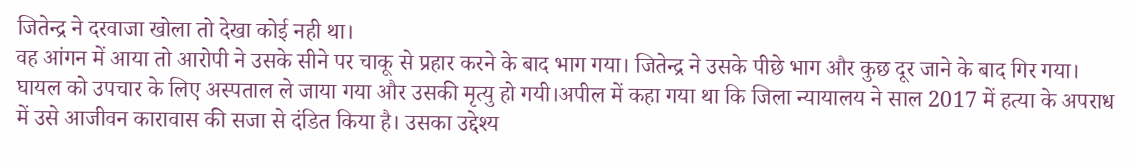जितेन्द्र ने दरवाजा खोला तो देखा कोई नही था।
वह आंगन में आया तो आरोपी ने उसके सीने पर चाकू से प्रहार करने के बाद भाग गया। जितेन्द्र ने उसके पीछे भाग और कुछ दूर जाने के बाद गिर गया। घायल को उपचार के लिए अस्पताल ले जाया गया और उसकी मृत्यु हो गयी।अपील में कहा गया था कि जिला न्यायालय ने साल 2017 में हत्या के अपराध में उसे आजीवन कारावास की सजा से दंडित किया है। उसका उद्देश्य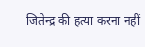जितेन्द्र की हत्या करना नहीं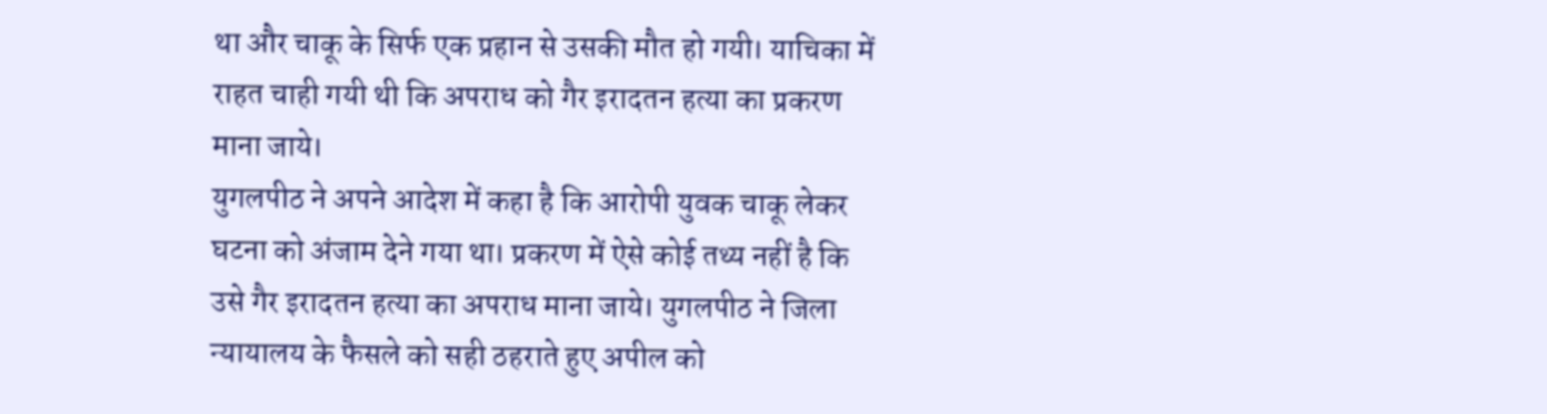था और चाकू के सिर्फ एक प्रहान से उसकी मौत हो गयी। याचिका में राहत चाही गयी थी कि अपराध को गैर इरादतन हत्या का प्रकरण माना जाये।
युगलपीठ ने अपने आदेश में कहा है कि आरोपी युवक चाकू लेकर घटना को अंजाम देने गया था। प्रकरण में ऐसे कोई तथ्य नहीं है कि उसे गैर इरादतन हत्या का अपराध माना जाये। युगलपीठ ने जिला न्यायालय के फैसले को सही ठहराते हुए अपील को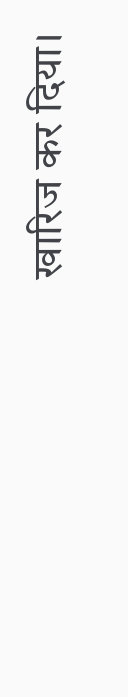खारिज कर दिया।